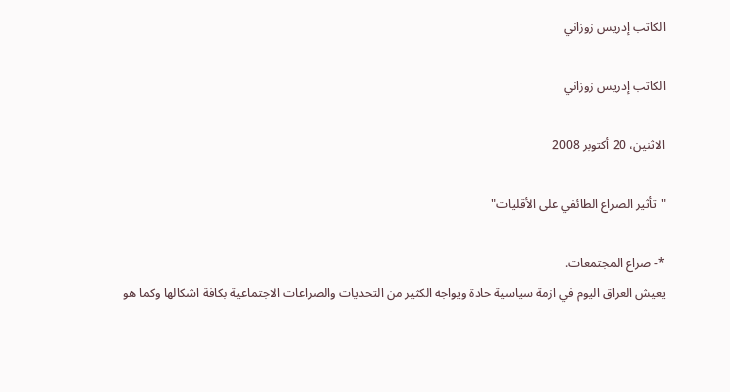الكاتب إدريس زوزاني

الكاتب إدريس زوزاني

الاثنين، 20 أكتوبر 2008

"تأثير الصراع الطائفي على الأقليات"

*- صراع المجتمعات.
يعيش العراق اليوم في ازمة سياسية حادة ويواجه الكثير من التحديات والصراعات الاجتماعية بكافة اشكالها وكما هو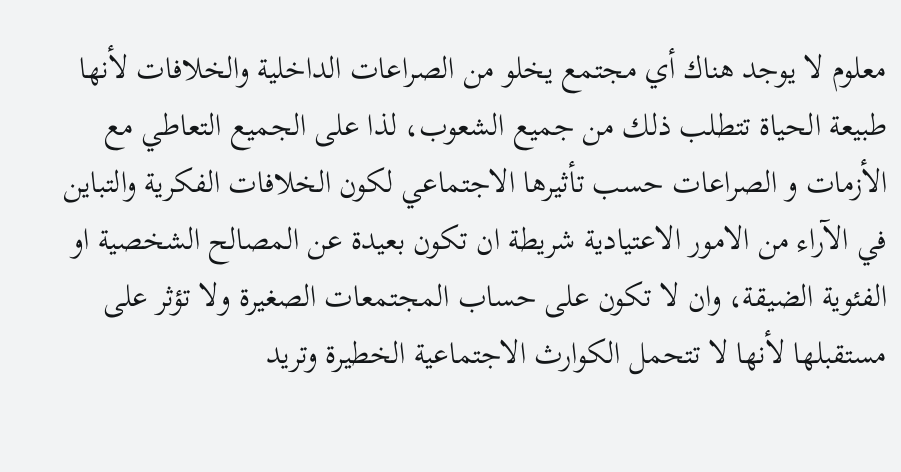معلوم لا يوجد هناك أي مجتمع يخلو من الصراعات الداخلية والخلافات لأنها طبيعة الحياة تتطلب ذلك من جميع الشعوب، لذا على الجميع التعاطي مع الأزمات و الصراعات حسب تأثيرها الاجتماعي لكون الخلافات الفكرية والتباين في الآراء من الامور الاعتيادية شريطة ان تكون بعيدة عن المصالح الشخصية او الفئوية الضيقة، وان لا تكون على حساب المجتمعات الصغيرة ولا تؤثر على مستقبلها لأنها لا تتحمل الكوارث الاجتماعية الخطيرة وتريد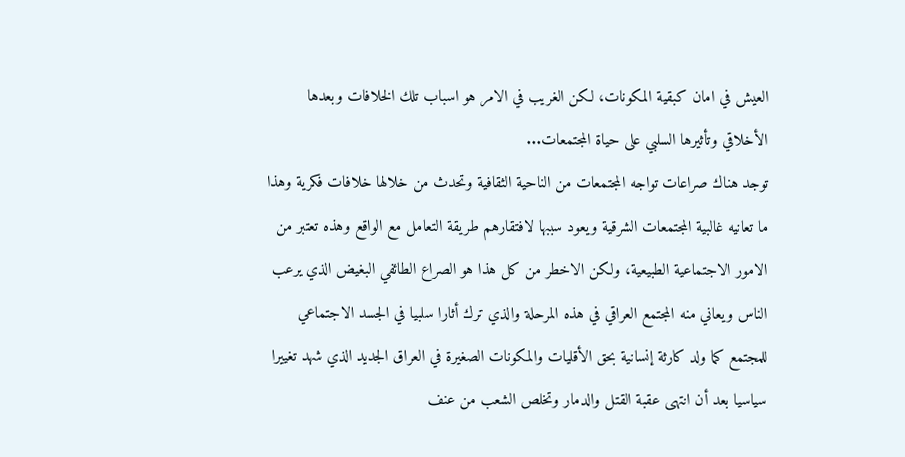العيش في امان كبقية المكونات، لكن الغريب في الامر هو اسباب تلك الخلافات وبعدها الأخلاقي وتأثيرها السلبي على حياة المجتمعات...
توجد هناك صراعات تواجه المجتمعات من الناحية الثقافية وتحدث من خلالها خلافات فكرية وهذا ما تعانيه غالبية المجتمعات الشرقية ويعود سببها لافتقارهم طريقة التعامل مع الواقع وهذه تعتبر من الامور الاجتماعية الطبيعية، ولكن الاخطر من كل هذا هو الصراع الطائفي البغيض الذي يرعب الناس ويعاني منه المجتمع العراقي في هذه المرحلة والذي ترك أثارا سلبيا في الجسد الاجتماعي للمجتمع كما ولد كارثة إنسانية بحق الأقليات والمكونات الصغيرة في العراق الجديد الذي شهد تغييرا سياسيا بعد أن انتهى عقبة القتل والدمار وتخلص الشعب من عنف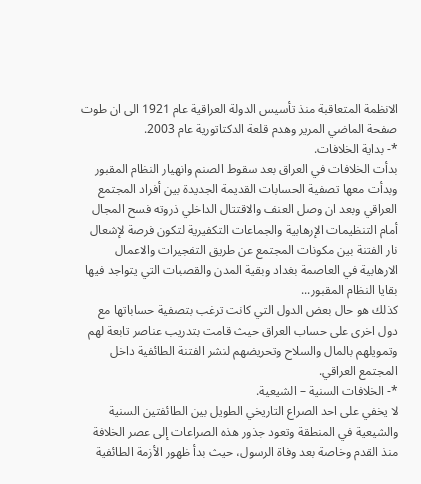الانظمة المتعاقبة منذ تأسيس الدولة العراقية عام 1921 الى ان طوت صفحة الماضي المرير وهدم قلعة الدكتاتورية عام 2003.
*- بداية الخلافات.
بدأت الخلافات في العراق بعد سقوط الصنم وانهيار النظام المقبور وبدأت معها تصفية الحسابات القديمة الجديدة بين أفراد المجتمع العراقي وبعد ان وصل العنف والاقتتال الداخلي ذروته فسح المجال أمام التنظيمات الإرهابية والجماعات التكفيرية لتكون فرصة لإشعال نار الفتنة بين مكونات المجتمع عن طريق التفجيرات والاعمال الارهابية في العاصمة بغداد وبقية المدن والقصبات التي يتواجد فيها بقايا النظام المقبور...
كذلك هو حال بعض الدول التي كانت ترغب بتصفية حساباتها مع دول اخرى على حساب العراق حيث قامت بتدريب عناصر تابعة لهم وتمويلهم بالمال والسلاح وتحريضهم لنشر الفتنة الطائفية داخل المجتمع العراقي.
*- الخلافات السنية – الشيعية.
لا يخفي على احد الصراع التاريخي الطويل بين الطائفتين السنية والشيعية في المنطقة وتعود جذور هذه الصراعات إلى عصر الخلافة منذ القدم وخاصة بعد وفاة الرسول، حيث بدأ ظهور الأزمة الطائفية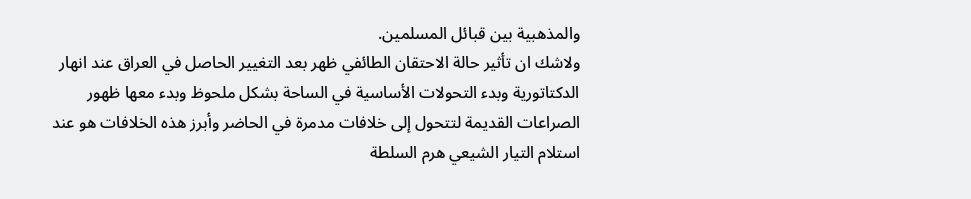والمذهبية بين قبائل المسلمين.
ولاشك ان تأثير حالة الاحتقان الطائفي ظهر بعد التغيير الحاصل في العراق عند انهار الدكتاتورية وبدء التحولات الأساسية في الساحة بشكل ملحوظ وبدء معها ظهور الصراعات القديمة لتتحول إلى خلافات مدمرة في الحاضر وأبرز هذه الخلافات هو عند استلام التيار الشيعي هرم السلطة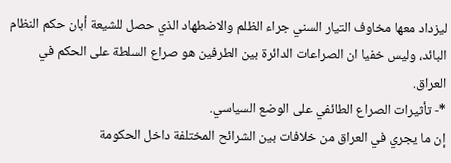ليزداد معها مخاوف التيار السني جراء الظلم والاضطهاد الذي حصل للشيعة أبان حكم النظام البائد، وليس خفيا ان الصراعات الدائرة بين الطرفين هو صراع السلطة على الحكم في العراق.
*- تأثيرات الصراع الطائفي على الوضع السياسي.
إن ما يجري في العراق من خلافات بين الشرائح المختلفة داخل الحكومة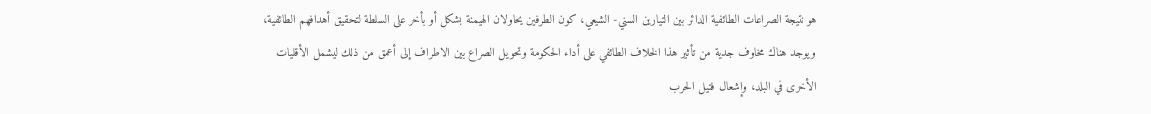هو نتيجة الصراعات الطائفية الدائر بين التيارين السني- الشيعي، كون الطرفين يحاولان الهيمنة بشكل أو بأخر على السلطة لتحقيق أهدافهم الطائفية، ويوجد هناك مخاوف جدية من تأثير هذا الخلاف الطائفي على أداء الحكومة وتحويل الصراع بين الاطراف إلى أعمق من ذلك ليشمل الأقليات الأخرى في البلد، وإشعال فتيل الحرب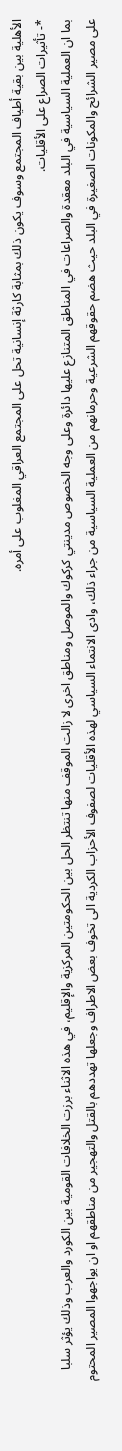الأهلية بين بقية أطياف المجتمع وسوف يكون ذلك بمثابة كارثة إنسانية تحل على المجتمع العراقي المغلوب على أمره.
*- تأثيرات الصراع على الأقليات.
بما ان العملية السياسية في البلد معقدة والصراعات في المناطق المتنازع عليها دائرة وعلى وجه الخصوص مدينتي كركوك والموصل ومناطق اخرى لا زالت الموقف منها تنتظر الحل بين الحكومتين المركزية والإقليم، في هذه الاثناء برزت الخلافات القومية بين الكورد والعرب وذلك يؤثر سلبا على مصير الشرائح والمكونات الصغيرة في البلد حيث هضم حقوقهم الشرعية وحرمانهم من العملية السياسية من جراء ذلك، وادى الانتماء السياسي لهذه الأقليات لصفوف الأحزاب الكردية الى تخوف بعض الاطراف وجعلها تهددهم بالقتل والتهجير من مناطقهم او ان يواجهوا المصير المحتوم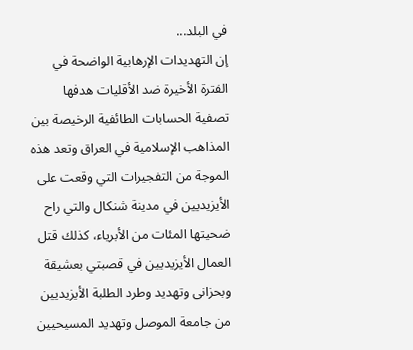في البلد...
إن التهديدات الإرهابية الواضحة في الفترة الأخيرة ضد الأقليات هدفها تصفية الحسابات الطائفية الرخيصة بين المذاهب الإسلامية في العراق وتعد هذه الموجة من التفجيرات التي وقعت على الأيزيديين في مدينة شنكال والتي راح ضحيتها المئات من الأبرياء، كذلك قتل العمال الأيزيديين في قصبتي بعشيقة وبحزانى وتهديد وطرد الطلبة الأيزيديين من جامعة الموصل وتهديد المسيحيين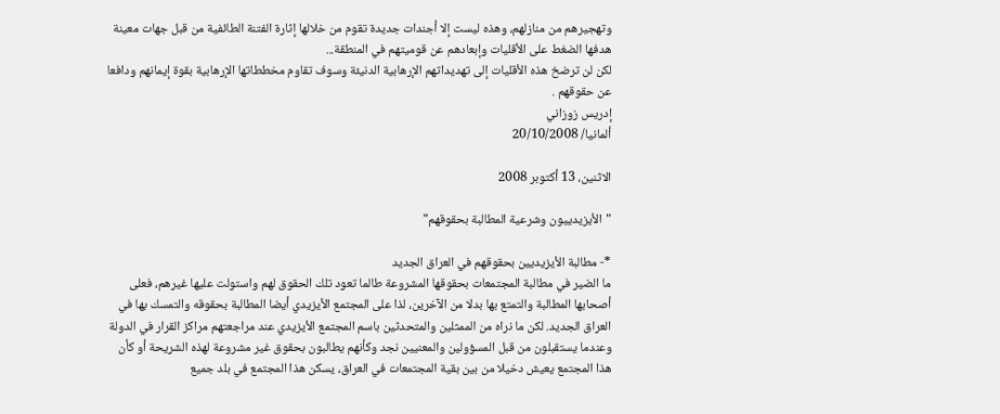وتهجيرهم من منازلهم، وهذه ليست إلا أجندات جديدة تقوم من خلالها إثارة الفتنة الطائفية من قبل جهات معينة هدفها الضغط على الأقليات وإبعادهم عن قوميتهم في المنطقة...
لكن لن ترضخ هذه الأقليات إلى تهديداتهم الإرهابية الدنيئة وسوف تقاوم مخططاتها الإرهابية بقوة إيمانهم ودافعا عن حقوقهم .
إدريس زوزاني
ألمانيا/ 20/10/2008

الاثنين، 13 أكتوبر 2008

"الأيزيدييون وشرعية المطالبة بحقوقهم"

*- مطالبة الأيزيديين بحقوقهم في العراق الجديد
ما الضير في مطالبة المجتمعات بحقوقها المشروعة طالما تعود تلك الحقوق لهم واستولت عليها غيرهم، فعلى أصحابها المطالبة والتمتع بها بدلا من الآخرين، لذا على المجتمع الأيزيدي أيضا المطالبة بحقوقه والتمسك بها في العراق الجديد. لكن ما نراه من الممثلين والمتحدثين باسم المجتمع الأيزيدي عند مراجعتهم مراكز القرار في الدولة وعندما يستقبلون من قبل المسؤولين والمعنيين نجد وكأنهم يطالبون بحقوق غير مشروعة لهذه الشريحة أو كأن هذا المجتمع يعيش دخيلا من بين بقية المجتمعات في العراق، يسكن هذا المجتمع في بلد جميع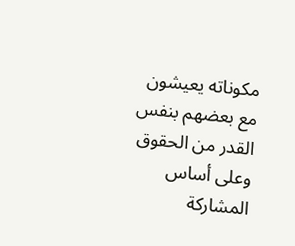مكوناته يعيشون مع بعضهم بنفس القدر من الحقوق وعلى أساس المشاركة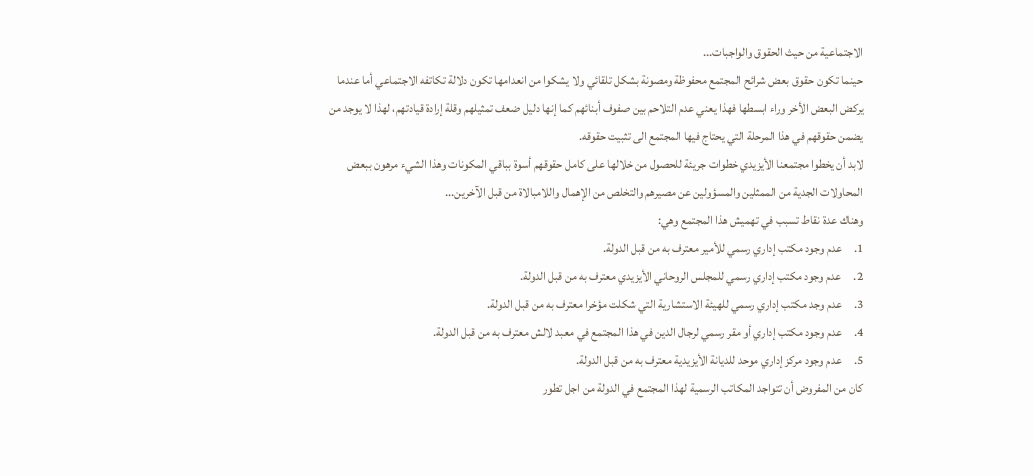الاجتماعية من حيث الحقوق والواجبات...
حينما تكون حقوق بعض شرائح المجتمع محفوظة ومصونة بشكل تلقائي ولا يشكوا من انعدامها تكون دلالة تكاتفه الاجتماعي أما عندما يركض البعض الأخر وراء ابسطها فهذا يعني عدم التلاحم بين صفوف أبنائهم كما إنها دليل ضعف تمثيلهم وقلة إرادة قيادتهم، لهذا لا يوجد من يضمن حقوقهم في هذا المرحلة التي يحتاج فيها المجتمع الى تثبيت حقوقه.
لابد أن يخطوا مجتمعنا الأيزيدي خطوات جريئة للحصول من خلالها على كامل حقوقهم أسوة بباقي المكونات وهذا الشيء مرهون ببعض المحاولات الجدية من الممثلين والمسؤولين عن مصيرهم والتخلص من الإهمال واللامبالاة من قبل الآخرين...
وهناك عدة نقاط تسبب في تهميش هذا المجتمع وهي:
1.     عدم وجود مكتب إداري رسمي للأمير معترف به من قبل الدولة.
2.     عدم وجود مكتب إداري رسمي للمجلس الروحاني الأيزيدي معترف به من قبل الدولة.
3.     عدم وجد مكتب إداري رسمي للهيئة الاستشارية التي شكلت مؤخرا معترف به من قبل الدولة.
4.     عدم وجود مكتب إداري أو مقر رسمي لرجال الدين في هذا المجتمع في معبد لالش معترف به من قبل الدولة.
5.     عدم وجود مركز إداري موحد للديانة الأيزيدية معترف به من قبل الدولة.
كان من المفروض أن تتواجد المكاتب الرسمية لهذا المجتمع في الدولة من اجل تطور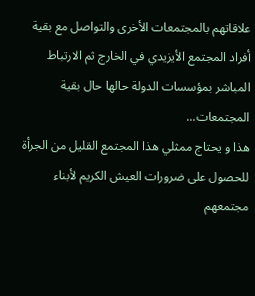علاقاتهم بالمجتمعات الأخرى والتواصل مع بقية أفراد المجتمع الأيزيدي في الخارج ثم الارتباط المباشر بمؤسسات الدولة حالها حال بقية المجتمعات...
هذا و يحتاج ممثلي هذا المجتمع القليل من الجرأة للحصول على ضرورات العيش الكريم لأبناء مجتمعهم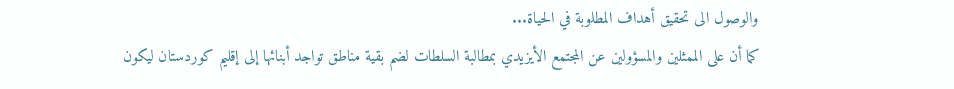والوصول الى تحقيق أهداف المطلوبة في الحياة...
كما أن على الممثلين والمسؤولين عن المجتمع الأيزيدي بمطالبة السلطات لضم بقية مناطق تواجد أبنائها إلى إقليم كوردستان ليكون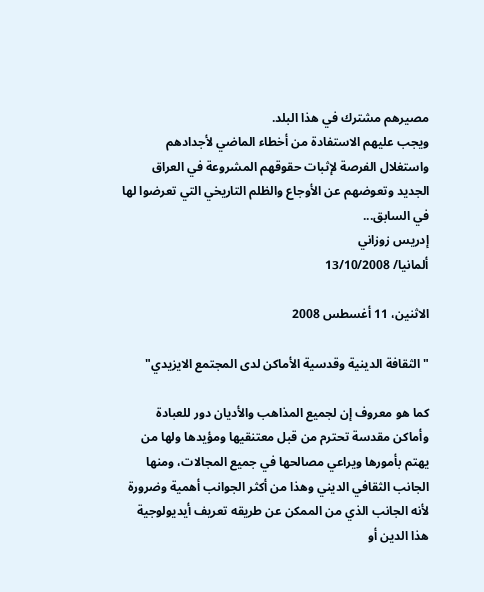مصيرهم مشترك في هذا البلد.
ويجب عليهم الاستفادة من أخطاء الماضي لأجدادهم واستغلال الفرصة لإثبات حقوقهم المشروعة في العراق الجديد وتعوضهم عن الأوجاع والظلم التاريخي التي تعرضوا لها في السابق...
إدريس زوزاني
ألمانيا/ 13/10/2008

الاثنين، 11 أغسطس 2008

"الثقافة الدينية وقدسية الأماكن لدى المجتمع الايزيدي"

كما هو معروف إن لجميع المذاهب والأديان دور للعبادة وأماكن مقدسة تحترم من قبل معتنقيها ومؤيدها ولها من يهتم بأمورها ويراعي مصالحها في جميع المجالات، ومنها الجانب الثقافي الديني وهذا من أكثر الجوانب أهمية وضرورة لأنه الجانب الذي من الممكن عن طريقه تعريف أيديولوجية هذا الدين أو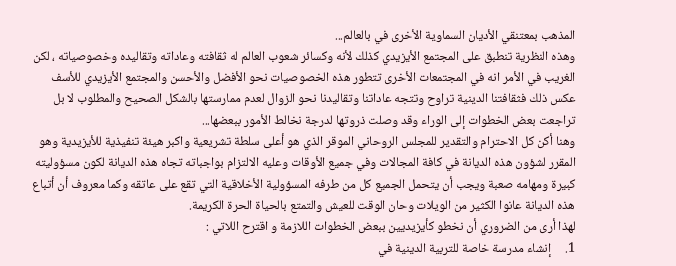المذهب بمعتنقي الأديان السماوية الأخرى في بالعالم...
وهذه النظرية تنطبق على المجتمع الأيزيدي كذلك لأنه وكسائر شعوب العالم له ثقافته وعاداته وتقاليده وخصوصياته ، لكن الغريب في الأمر انه في المجتمعات الأخرى تتطور هذه الخصوصيات نحو الأفضل والأحسن والمجتمع الأيزيدي للأسف عكس ذلك فثقافتنا الدينية تراوح وتتجه عاداتنا وتقاليدنا نحو الزوال لعدم ممارستها بالشكل الصحيح والمطلوب لا بل تراجعت بعض الخطوات إلى الوراء وقد وصلت ذروتها لدرجة نخالط الأمور ببعضها...
وهنا أكن كل الاحترام والتقدير للمجلس الروحاني الموقر الذي هو أعلى سلطة تشريعية واكبر هيئة تنفيذية للأيزيدية وهو المقرر لشؤون هذه الديانة في كافة المجالات وفي جميع الأوقات وعليه الالتزام بواجباته تجاه هذه الديانة لكون مسؤوليته كبيرة ومهامه صعبة ويجب أن يتحمل الجميع كل من طرفه المسؤولية الأخلاقية التي تقع على عاتقه وكما معروف أن أتباع هذه الديانة عانوا الكثير من الويلات وحان الوقت للعيش والتمتع بالحياة الحرة الكريمة.
لهذا أرى من الضروري أن نخطو كأيزيديين ببعض الخطوات اللازمة و اقترح اللاتي :
1.     إنشاء مدرسة خاصة للتربية الدينية في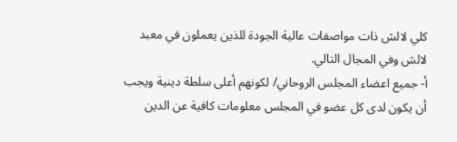كلي لالش ذات مواصفات عالية الجودة للذين يعملون في معبد لالش وفي المجال التالي.
أ- جميع اعضاء المجلس الروحاني/ لكونهم أعلى سلطة دينية ويجب أن يكون لدى كل عضو في المجلس معلومات كافية عن الدين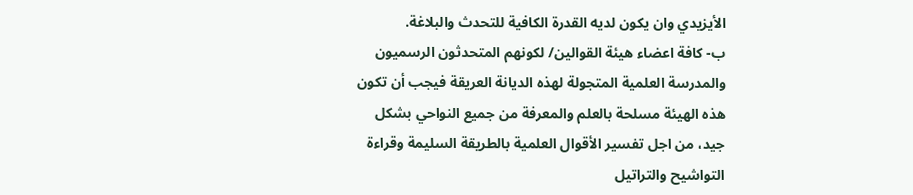الأيزيدي وان يكون لديه القدرة الكافية للتحدث والبلاغة.
ب- كافة اعضاء هيئة القوالين/ لكونهم المتحدثون الرسميون والمدرسة العلمية المتجولة لهذه الديانة العريقة فيجب أن تكون هذه الهيئة مسلحة بالعلم والمعرفة من جميع النواحي بشكل جيد، من اجل تفسير الأقوال العلمية بالطريقة السليمة وقراءة التواشيح والتراتيل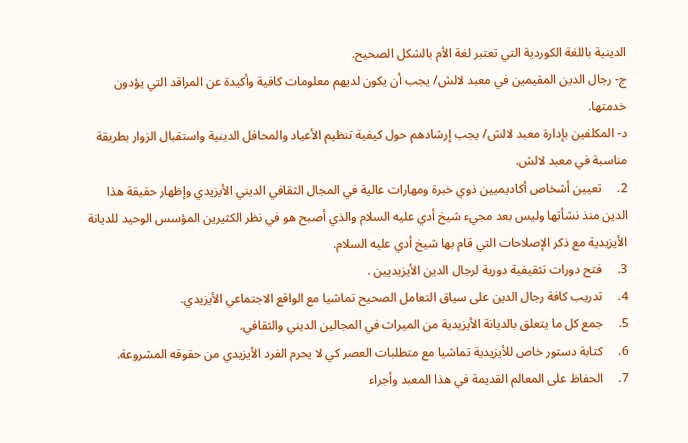الدينية باللغة الكوردية التي تعتبر لغة الأم بالشكل الصحيح.
ج- رجال الدين المقيمين في معبد لالش/ يجب أن يكون لديهم معلومات كافية وأكيدة عن المراقد التي يؤدون خدمتها.
د- المكلفين بإدارة معبد لالش/ يجب إرشادهم حول كيفية تنظيم الأعياد والمحافل الدينية واستقبال الزوار بطريقة مناسبة في معبد لالش.
2.     تعيين أشخاص أكاديميين ذوي خبرة ومهارات عالية في المجال الثقافي الديني الأيزيدي وإظهار حقيقة هذا الدين منذ نشأتها وليس بعد مجيء شيخ أدي عليه السلام والذي أصبح هو في نظر الكثيرين المؤسس الوحيد للديانة الأيزيدية مع ذكر الإصلاحات التي قام بها شيخ أدي عليه السلام.
3.     فتح دورات تثقيفية دورية لرجال الدين الأيزيديين .
4.     تدريب كافة رجال الدين على سياق التعامل الصحيح تماشيا مع الواقع الاجتماعي الأيزيدي.
5.     جمع كل ما يتعلق بالديانة الأيزيدية من الميراث في المجالين الديني والثقافي.
6.     كتابة دستور خاص للأيزيدية تماشيا مع متطلبات العصر كي لا يحرم الفرد الأيزيدي من حقوقه المشروعة.
7.     الحفاظ على المعالم القديمة في هذا المعبد وأجراء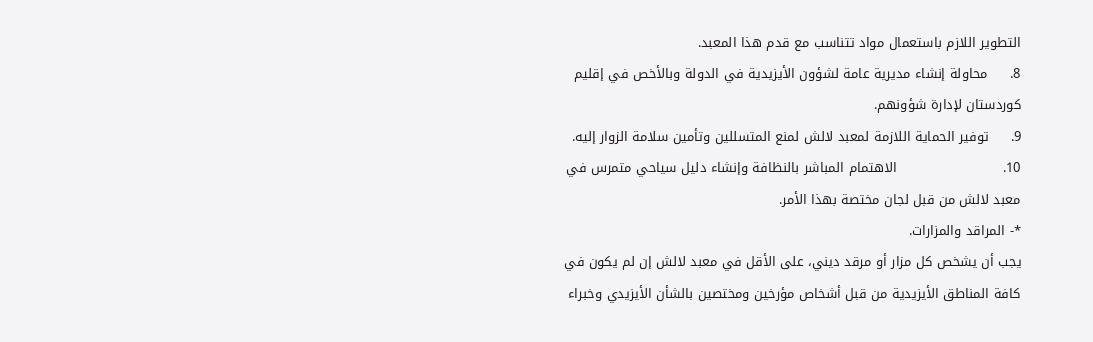التطوير اللازم باستعمال مواد تتناسب مع قدم هذا المعبد.
8.     محاولة إنشاء مديرية عامة لشؤون الأيزيدية في الدولة وبالأخص في إقليم كوردستان لإدارة شؤونهم.
9.     توفير الحماية اللازمة لمعبد لالش لمنع المتسللين وتأمين سلامة الزوار إليه.
10.                        الاهتمام المباشر بالنظافة وإنشاء دليل سياحي متمرس في معبد لالش من قبل لجان مختصة بهذا الأمر.
*- المراقد والمزارات.
يجب أن يشخص كل مزار أو مرقد ديني، على الأقل في معبد لالش إن لم يكون في كافة المناطق الأيزيدية من قبل أشخاص مؤرخين ومختصين بالشأن الأيزيدي وخبراء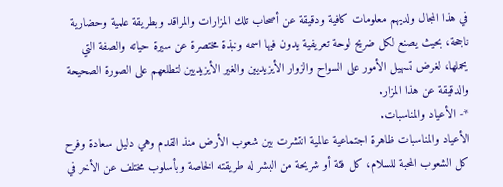في هذا المجال ولديهم معلومات كافية ودقيقة عن أصحاب تلك المزارات والمراقد وبطريقة علمية وحضارية ناجحة، بحيث يصنع لكل ضريح لوحة تعريفية يدون فيها اسمه ونبذة مختصرة عن سيرة حياته والصفة التي يحملها، لغرض تسهيل الأمور على السواح والزوار الأيزيديين والغير الأيزيديين لتطلعهم على الصورة الصحيحة والدقيقة عن هذا المزار.
*- الأعياد والمناسبات.
الأعياد والمناسبات ظاهرة اجتماعية عالمية انتشرت بين شعوب الأرض منذ القدم وهي دليل سعادة وفرح كل الشعوب المحبة للسلام، كل فئة أو شريحة من البشر له طريقته الخاصة وبأسلوب مختلف عن الأخر في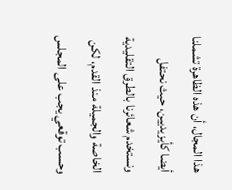هذا المجال، أن هذه الظاهرة تشملنا أيضا كأيزيديين، حيث نحتفل ونستخدم شعائرنا بالطرق التقليدية الخاصة والجميلة منذ القدم، لكن وحسب توقعي يجب على المجلس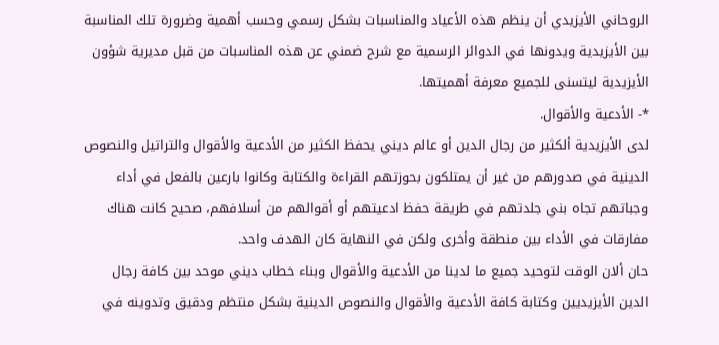الروحاني الأيزيدي أن ينظم هذه الأعياد والمناسبات بشكل رسمي وحسب أهمية وضرورة تلك المناسبة بين الأيزيدية ويدونها في الدوائر الرسمية مع شرح ضمني عن هذه المناسبات من قبل مديرية شؤون الأيزيدية ليتسنى للجميع معرفة أهميتها.
*- الأدعية والأقوال.
لدى الأيزيدية ألكثير من رجال الدين أو عالم ديني يحفظ الكثير من الأدعية والأقوال والتراتيل والنصوص الدينية في صدورهم من غير أن يمتلكون بحوزتهم القراءة والكتابة وكانوا بارعين بالفعل في أداء وجباتهم تجاه بني جلدتهم في طريقة حفظ ادعيتهم أو أقوالهم من أسلافهم، صحيح كانت هناك مفارقات في الأداء بين منطقة وأخرى ولكن في النهاية كان الهدف واحد.
حان ألان الوقت لتوحيد جميع ما لدينا من الأدعية والأقوال وبناء خطاب ديني موحد بين كافة رجال الدين الأيزيديين وكتابة كافة الأدعية والأقوال والنصوص الدينية بشكل منتظم ودقيق وتدوينه في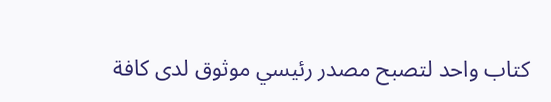كتاب واحد لتصبح مصدر رئيسي موثوق لدى كافة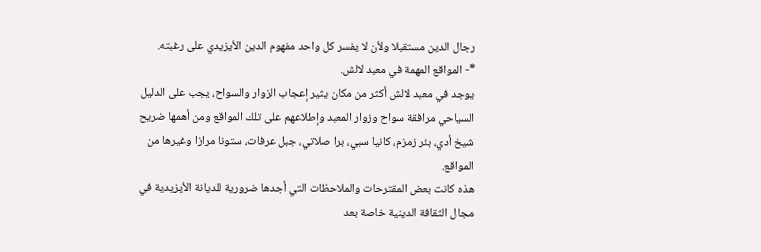رجال الدين مستقبلا ولأن لا يفسر كل واحد مفهوم الدين الأيزيدي على رغبته.
*- المواقع المهمة في معبد لالش.
يوجد في معبد لالش أكثر من مكان يثير إعجاب الزوار والسواح، يجب على الدليل السياحي مرافقة سواح وزوار المعبد وإطلاعهم على تلك المواقع ومن أهمها ضريح شيخ أدي، بئر زمزم، كانيا سبي، برا صلاتي، جبل عرفات، ستونا مرازا وغيرها من المواقع.
هذه كانت بعض المقترحات والملاحظات التي أجدها ضرورية للديانة الأيزيدية في مجال الثقافة الدينية خاصة بعد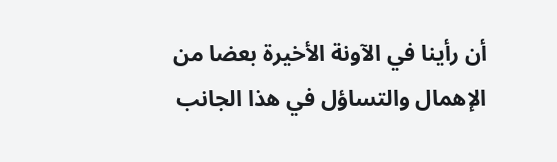أن رأينا في الآونة الأخيرة بعضا من الإهمال والتساؤل في هذا الجانب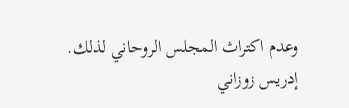وعدم اكتراث المجلس الروحاني لذلك.
إدريس زوزاني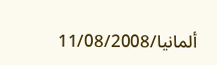ألمانيا/11/08/2008